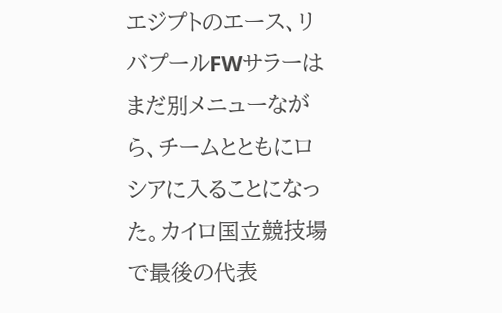エジプトのエース、リバプールFWサラーはまだ別メニューながら、チームとともにロシアに入ることになった。カイロ国立競技場で最後の代表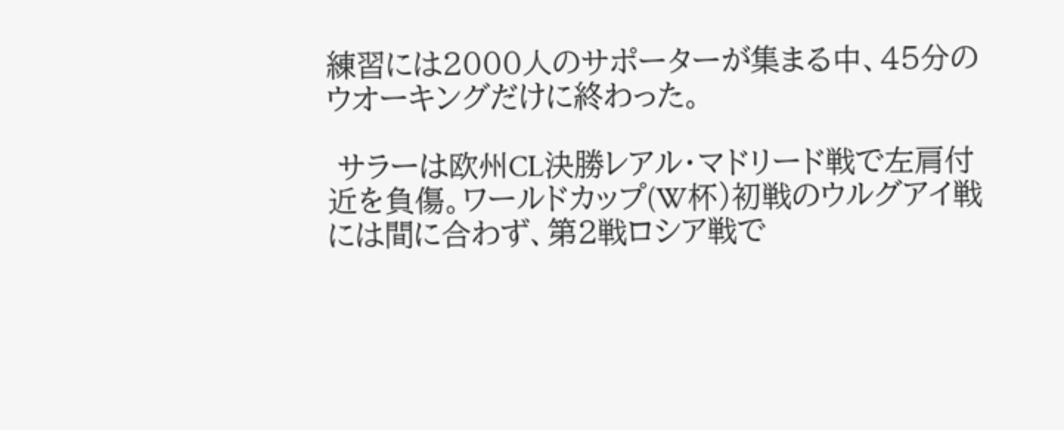練習には2000人のサポーターが集まる中、45分のウオーキングだけに終わった。

 サラーは欧州CL決勝レアル・マドリード戦で左肩付近を負傷。ワールドカップ(W杯)初戦のウルグアイ戦には間に合わず、第2戦ロシア戦で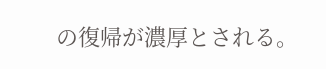の復帰が濃厚とされる。